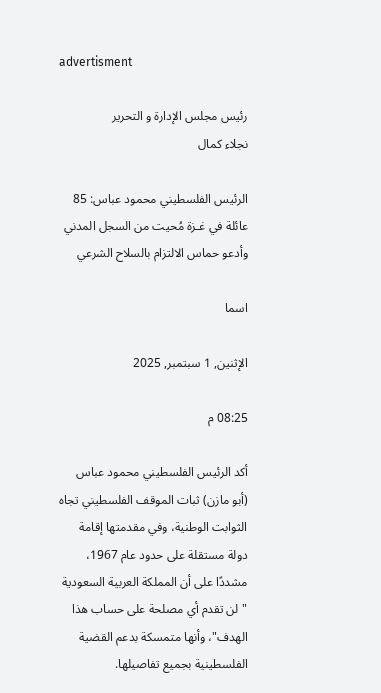advertisment

رئيس مجلس الإدارة و التحرير
نجلاء كمال

الرئيس الفلسطيني محمود عباس: 85 عائلة في غـزة مُحيت من السجل المدني وأدعو حماس الالتزام بالسلاح الشرعي

اسما

الإثنين, 1 سبتمبر, 2025

08:25 م

أكد الرئيس الفلسطيني محمود عباس (أبو مازن) ثبات الموقف الفلسطيني تجاه الثوابت الوطنية، وفي مقدمتها إقامة دولة مستقلة على حدود عام 1967، مشددًا على أن المملكة العربية السعودية "لن تقدم أي مصلحة على حساب هذا الهدف"، وأنها متمسكة بدعم القضية الفلسطينية بجميع تفاصيلها.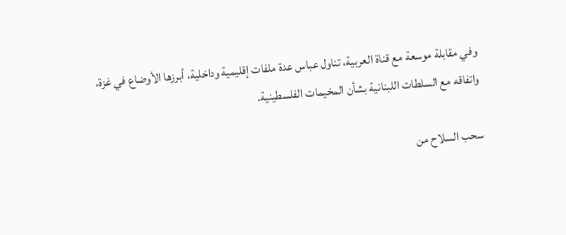وفي مقابلة موسعة مع قناة العربية، تناول عباس عدة ملفات إقليمية وداخلية، أبرزها الأوضاع في غزة، واتفاقه مع السلطات اللبنانية بشأن المخيمات الفلسطينية.

سحب السلاح من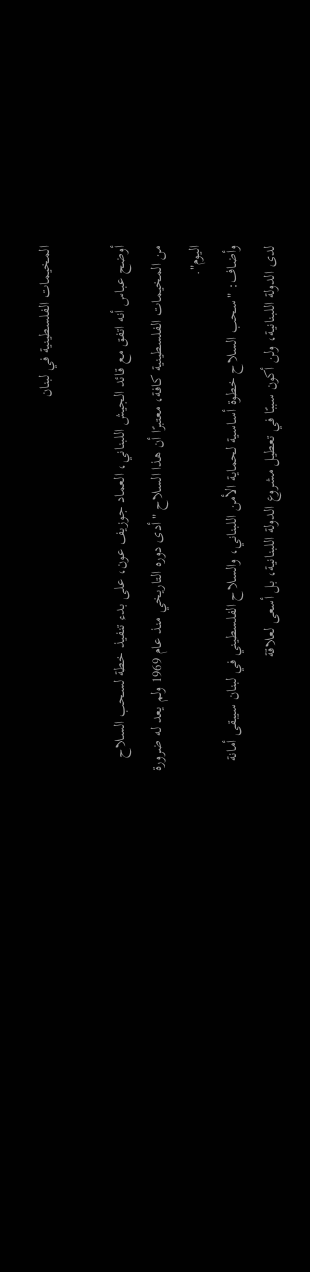المخيمات الفلسطينية في لبنان

أوضح عباس أنه اتفق مع قائد الجيش اللبناني، العماد جوزيف عون، على بدء تنفيذ خطة لسحب السلاح من المخيمات الفلسطينية كافة، معتبرًا أن هذا السلاح "أدى دوره التاريخي منذ عام 1969 ولم يعد له ضرورة اليوم".
وأضاف: "سحب السلاح خطوة أساسية لحماية الأمن اللبناني، والسلاح الفلسطيني في لبنان سيبقى أمانة لدى الدولة اللبنانية، ولن أكون سببًا في تعطيل مشروع الدولة اللبنانية، بل أسعى لعلاقة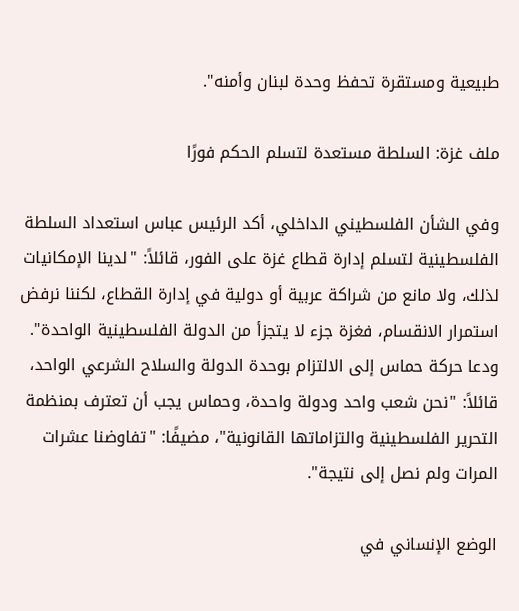طبيعية ومستقرة تحفظ وحدة لبنان وأمنه".

ملف غزة: السلطة مستعدة لتسلم الحكم فورًا

وفي الشأن الفلسطيني الداخلي، أكد الرئيس عباس استعداد السلطة الفلسطينية لتسلم إدارة قطاع غزة على الفور، قائلاً: "لدينا الإمكانيات لذلك، ولا مانع من شراكة عربية أو دولية في إدارة القطاع، لكننا نرفض استمرار الانقسام، فغزة جزء لا يتجزأ من الدولة الفلسطينية الواحدة".
ودعا حركة حماس إلى الالتزام بوحدة الدولة والسلاح الشرعي الواحد، قائلاً: "نحن شعب واحد ودولة واحدة، وحماس يجب أن تعترف بمنظمة التحرير الفلسطينية والتزاماتها القانونية"، مضيفًا: "تفاوضنا عشرات المرات ولم نصل إلى نتيجة".

الوضع الإنساني في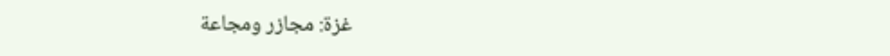غزة: مجازر ومجاعة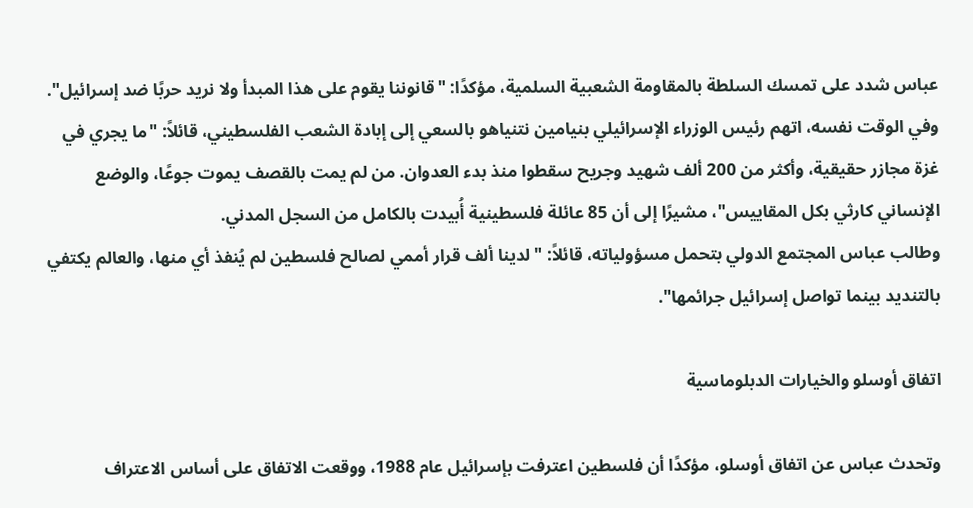عباس شدد على تمسك السلطة بالمقاومة الشعبية السلمية، مؤكدًا: "قانوننا يقوم على هذا المبدأ ولا نريد حربًا ضد إسرائيل".
وفي الوقت نفسه، اتهم رئيس الوزراء الإسرائيلي بنيامين نتنياهو بالسعي إلى إبادة الشعب الفلسطيني، قائلاً: "ما يجري في غزة مجازر حقيقية، وأكثر من 200 ألف شهيد وجريح سقطوا منذ بدء العدوان. من لم يمت بالقصف يموت جوعًا، والوضع الإنساني كارثي بكل المقاييس"، مشيرًا إلى أن 85 عائلة فلسطينية أُبيدت بالكامل من السجل المدني.
وطالب عباس المجتمع الدولي بتحمل مسؤولياته، قائلاً: "لدينا ألف قرار أممي لصالح فلسطين لم يُنفذ أي منها، والعالم يكتفي بالتنديد بينما تواصل إسرائيل جرائمها".

اتفاق أوسلو والخيارات الدبلوماسية

وتحدث عباس عن اتفاق أوسلو، مؤكدًا أن فلسطين اعترفت بإسرائيل عام 1988، ووقعت الاتفاق على أساس الاعتراف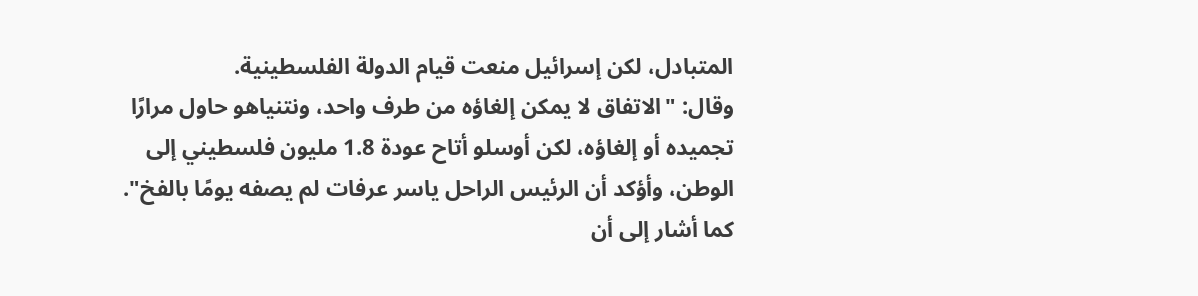المتبادل، لكن إسرائيل منعت قيام الدولة الفلسطينية.
وقال: "الاتفاق لا يمكن إلغاؤه من طرف واحد، ونتنياهو حاول مرارًا تجميده أو إلغاؤه، لكن أوسلو أتاح عودة 1.8 مليون فلسطيني إلى الوطن، وأؤكد أن الرئيس الراحل ياسر عرفات لم يصفه يومًا بالفخ".
كما أشار إلى أن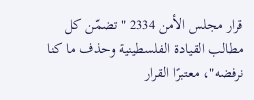قرار مجلس الأمن 2334 "تضمّن كل مطالب القيادة الفلسطينية وحذف ما كنا نرفضه"، معتبرًا القرار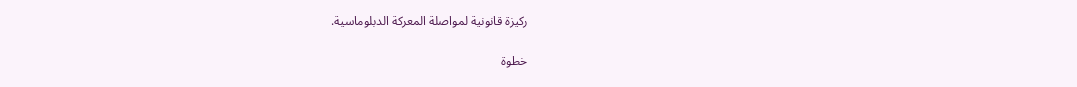ركيزة قانونية لمواصلة المعركة الدبلوماسية.

خطوة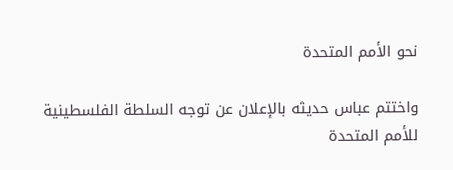نحو الأمم المتحدة

واختتم عباس حديثه بالإعلان عن توجه السلطة الفلسطينية للأمم المتحدة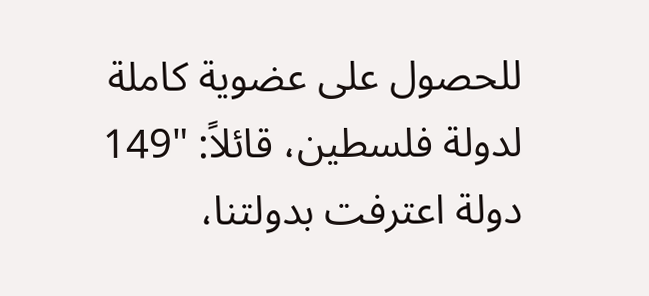للحصول على عضوية كاملة لدولة فلسطين، قائلاً: "149 دولة اعترفت بدولتنا،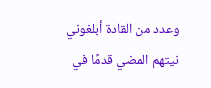وعدد من القادة أبلغوني نيتهم المضي قدمًا في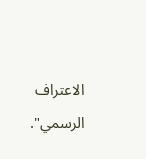الاعتراف الرسمي".